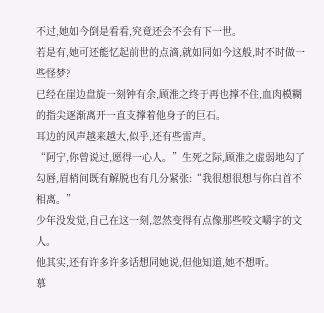不过,她如今倒是看看,究竟还会不会有下一世。
若是有,她可还能忆起前世的点滴,就如同如今这般,时不时做一些怪梦?
已经在崖边盘旋一刻钟有余,顾淮之终于再也撑不住,血肉模糊的指尖逐渐离开一直支撑着他身子的巨石。
耳边的风声越来越大,似乎,还有些雷声。
“阿宁,你曾说过,愿得一心人。”生死之际,顾淮之虚弱地勾了勾唇,眉梢间既有解脱也有几分紧张:“我很想很想与你白首不相离。”
少年没发觉,自己在这一刻,忽然变得有点像那些咬文嚼字的文人。
他其实,还有许多许多话想同她说,但他知道,她不想听。
慕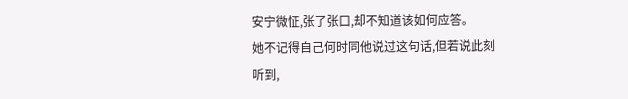安宁微怔,张了张口,却不知道该如何应答。
她不记得自己何时同他说过这句话,但若说此刻听到,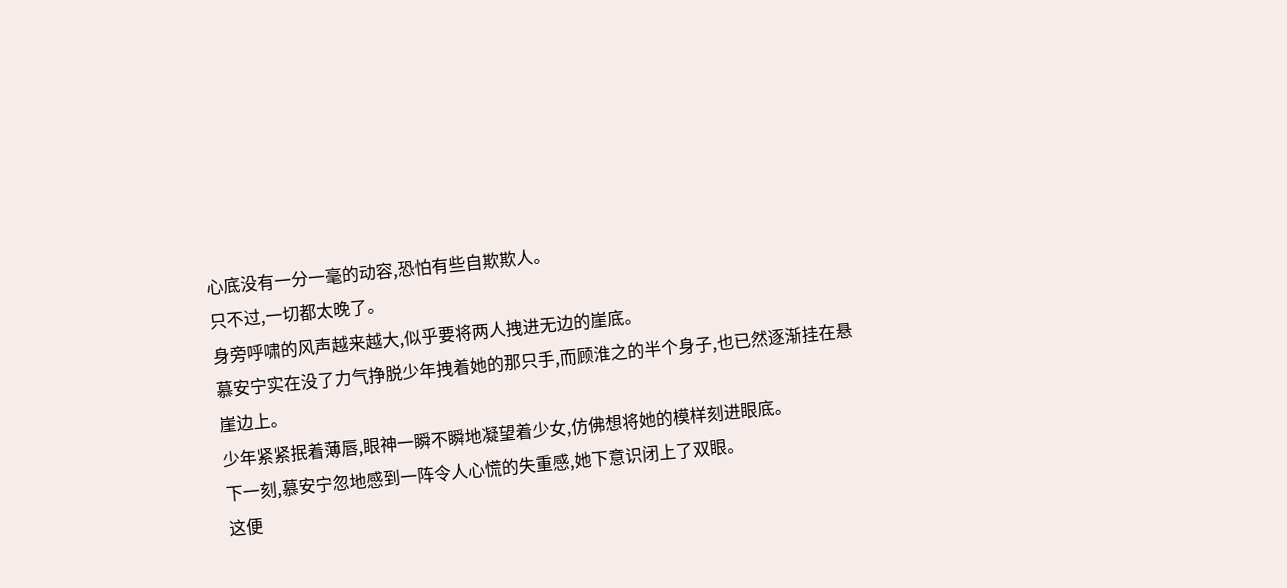心底没有一分一毫的动容,恐怕有些自欺欺人。
只不过,一切都太晚了。
身旁呼啸的风声越来越大,似乎要将两人拽进无边的崖底。
慕安宁实在没了力气挣脱少年拽着她的那只手,而顾淮之的半个身子,也已然逐渐挂在悬崖边上。
少年紧紧抿着薄唇,眼神一瞬不瞬地凝望着少女,仿佛想将她的模样刻进眼底。
下一刻,慕安宁忽地感到一阵令人心慌的失重感,她下意识闭上了双眼。
这便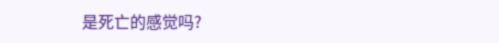是死亡的感觉吗?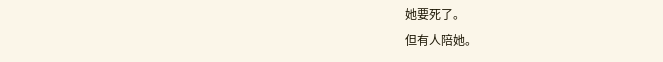她要死了。
但有人陪她。